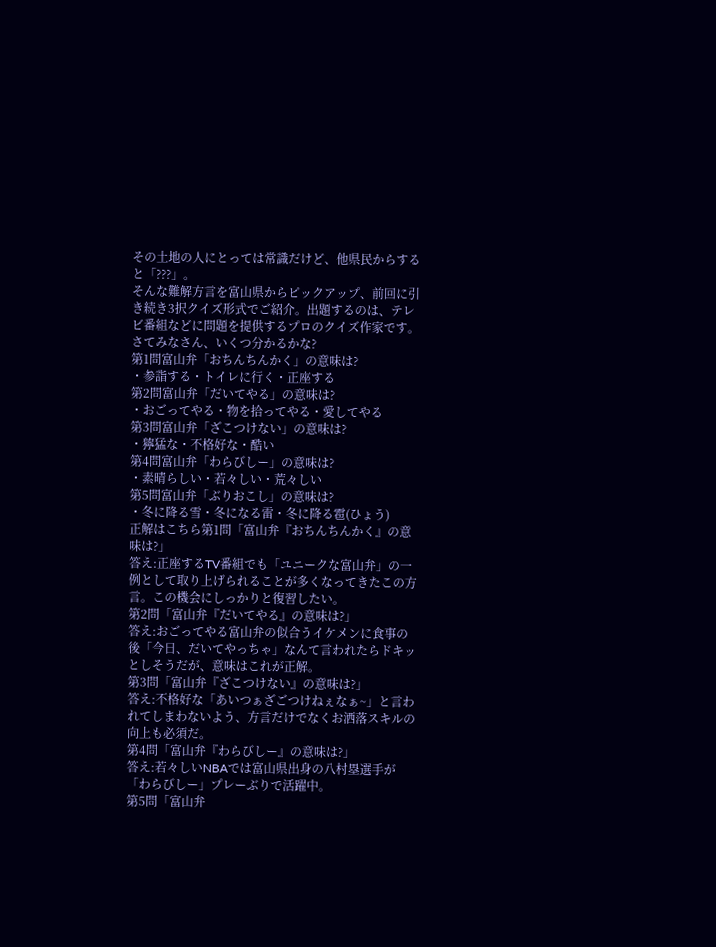その土地の人にとっては常識だけど、他県民からすると「???」。
そんな難解方言を富山県からピックアップ、前回に引き続き3択クイズ形式でご紹介。出題するのは、テレビ番組などに問題を提供するプロのクイズ作家です。さてみなさん、いくつ分かるかな?
第1問富山弁「おちんちんかく」の意味は?
・参詣する・トイレに行く・正座する
第2問富山弁「だいてやる」の意味は?
・おごってやる・物を拾ってやる・愛してやる
第3問富山弁「ざこつけない」の意味は?
・獰猛な・不格好な・酷い
第4問富山弁「わらびしー」の意味は?
・素晴らしい・若々しい・荒々しい
第5問富山弁「ぶりおこし」の意味は?
・冬に降る雪・冬になる雷・冬に降る雹(ひょう)
正解はこちら第1問「富山弁『おちんちんかく』の意味は?」
答え:正座するTV番組でも「ユニークな富山弁」の一例として取り上げられることが多くなってきたこの方言。この機会にしっかりと復習したい。
第2問「富山弁『だいてやる』の意味は?」
答え:おごってやる富山弁の似合うイケメンに食事の後「今日、だいてやっちゃ」なんて言われたらドキッとしそうだが、意味はこれが正解。
第3問「富山弁『ざこつけない』の意味は?」
答え:不格好な「あいつぁざごつけねぇなぁ~」と言われてしまわないよう、方言だけでなくお洒落スキルの向上も必須だ。
第4問「富山弁『わらびしー』の意味は?」
答え:若々しいNBAでは富山県出身の八村塁選手が「わらびしー」プレーぶりで活躍中。
第5問「富山弁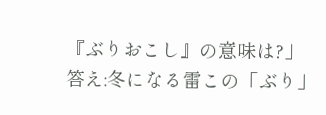『ぶりおこし』の意味は?」
答え:冬になる雷この「ぶり」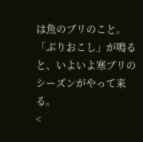は魚のブリのこと。「ぶりおこし」が鳴ると、いよいよ寒ブリのシーズンがやって来る。
<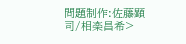問題制作:佐藤顕司/相楽昌希>